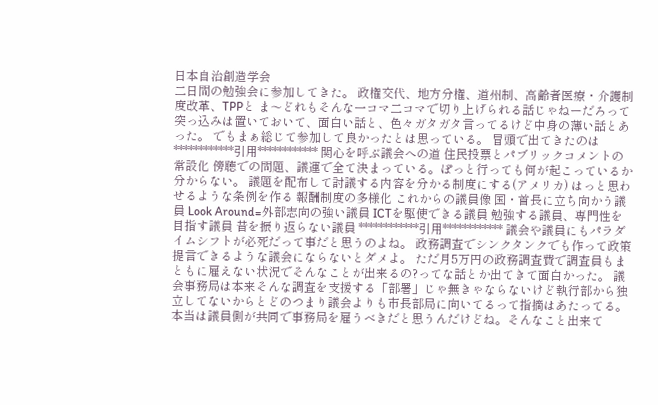日本自治創造学会
二日間の勉強会に参加してきた。 政権交代、地方分権、道州制、高齢者医療・介護制度改革、TPPと ま〜どれもそんな一コマ二コマで切り上げられる話じゃねーだろって突っ込みは置いておいて、面白い話と、色々ガタガタ言ってるけど中身の薄い話とあった。 でもまぁ総じて参加して良かったとは思っている。 冒頭で出てきたのは ************引用************ 関心を呼ぶ議会への道 住民投票とパブリックコメントの常設化 傍聴での問題、議運で全て決まっている。ぽっと行っても何が起こっているか分からない。 議題を配布して討議する内容を分かる制度にする(アメリカ) はっと思わせるような条例を作る 報酬制度の多様化 これからの議員像 国・首長に立ち向かう議員 Look Around=外部志向の強い議員 ICTを駆使できる議員 勉強する議員、専門性を目指す議員 昔を振り返らない議員 ************引用************ 議会や議員にもパラダイムシフトが必死だって事だと思うのよね。 政務調査でシンクタンクでも作って政策提言できるような議会にならないとダメよ。 ただ月5万円の政務調査費で調査員もまともに雇えない状況でそんなことが出来るの?ってな話とか出てきて面白かった。 議会事務局は本来そんな調査を支援する「部署」じゃ無きゃならないけど執行部から独立してないからとどのつまり議会よりも市長部局に向いてるって指摘はあたってる。 本当は議員側が共同で事務局を雇うべきだと思うんだけどね。そんなこと出来て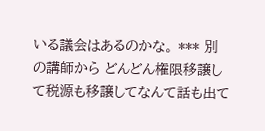いる議会はあるのかな。 *** 別の講師から どんどん権限移譲して税源も移譲してなんて話も出て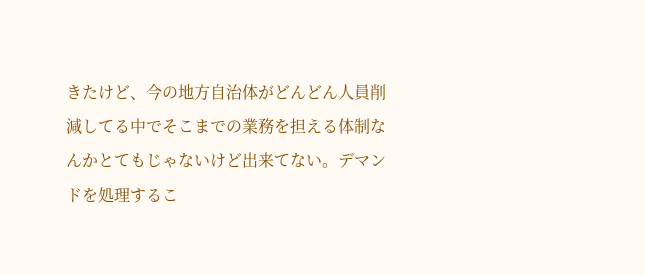きたけど、今の地方自治体がどんどん人員削減してる中でそこまでの業務を担える体制なんかとてもじゃないけど出来てない。デマンドを処理するこ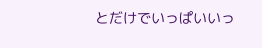とだけでいっぱいいっ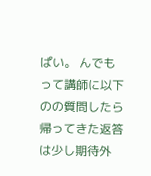ぱい。 んでもって講師に以下のの質問したら帰ってきた返答は少し期待外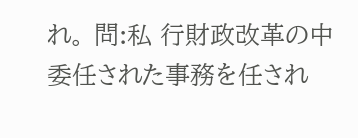れ。 問:私 行財政改革の中委任された事務を任され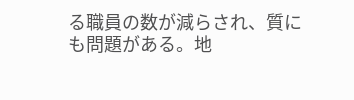る職員の数が減らされ、質にも問題がある。地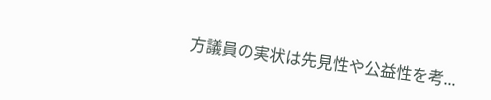方議員の実状は先見性や公益性を考...